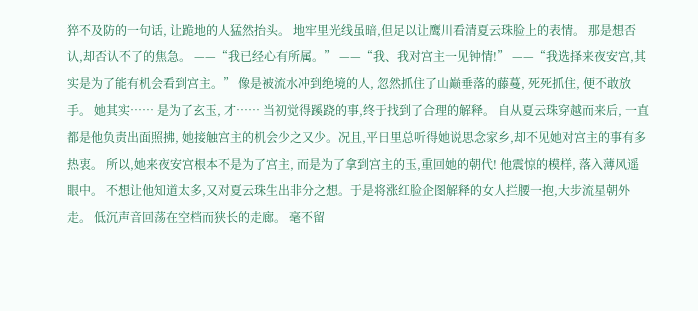猝不及防的一句话, 让跪地的人猛然抬头。 地牢里光线虽暗,但足以让鹰川看清夏云珠脸上的表情。 那是想否认,却否认不了的焦急。 ——“我已经心有所属。” ——“我、我对宫主一见钟情!” ——“我选择来夜安宫,其实是为了能有机会看到宫主。” 像是被流水冲到绝境的人, 忽然抓住了山巅垂落的藤蔓, 死死抓住, 便不敢放手。 她其实…… 是为了玄玉, 才…… 当初觉得蹊跷的事,终于找到了合理的解释。 自从夏云珠穿越而来后, 一直都是他负责出面照拂, 她接触宫主的机会少之又少。况且,平日里总听得她说思念家乡,却不见她对宫主的事有多热衷。 所以,她来夜安宫根本不是为了宫主, 而是为了拿到宫主的玉,重回她的朝代! 他震惊的模样, 落入薄风遥眼中。 不想让他知道太多,又对夏云珠生出非分之想。于是将涨红脸企图解释的女人拦腰一抱,大步流星朝外走。 低沉声音回荡在空档而狭长的走廊。 毫不留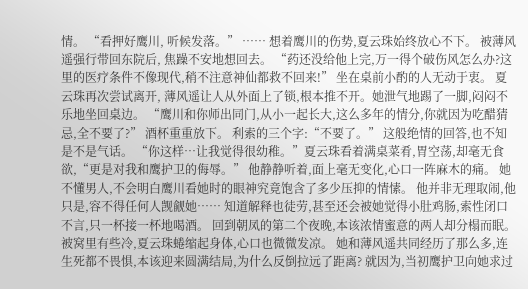情。 “看押好鹰川, 听候发落。” …… 想着鹰川的伤势,夏云珠始终放心不下。 被薄风遥强行带回东院后, 焦躁不安地想回去。 “药还没给他上完,万一得个破伤风怎么办?这里的医疗条件不像现代,稍不注意神仙都救不回来!” 坐在桌前小酌的人无动于衷。 夏云珠再次尝试离开, 薄风遥让人从外面上了锁,根本推不开。她泄气地踢了一脚,闷闷不乐地坐回桌边。 “鹰川和你师出同门,从小一起长大,这么多年的情分,你就因为吃醋猜忌,全不要了?” 酒杯重重放下。 利索的三个字:“不要了。” 这般绝情的回答,也不知是不是气话。 “你这样…让我觉得很幼稚。”夏云珠看着满桌菜肴,胃空荡,却毫无食欲,“更是对我和鹰护卫的侮辱。” 他静静听着,面上毫无变化,心口一阵麻木的痛。 她不懂男人,不会明白鹰川看她时的眼神究竟饱含了多少压抑的情愫。 他并非无理取闹,他只是,容不得任何人觊觎她…… 知道解释也徒劳,甚至还会被她觉得小肚鸡肠,索性闭口不言,只一杯接一杯地喝酒。 回到朝凤的第二个夜晚,本该浓情蜜意的两人却分榻而眠。 被窝里有些冷,夏云珠蜷缩起身体,心口也微微发凉。 她和薄风遥共同经历了那么多,连生死都不畏惧,本该迎来圆满结局,为什么反倒拉远了距离? 就因为,当初鹰护卫向她求过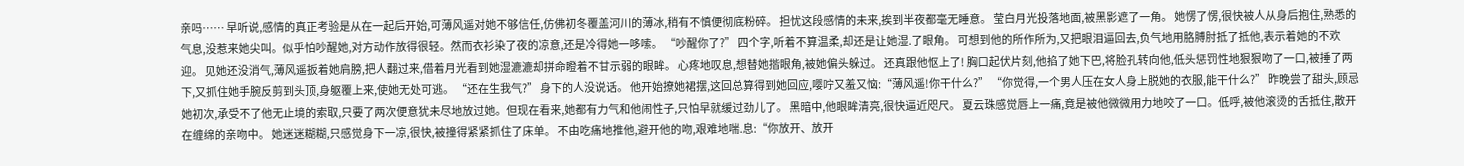亲吗…… 早听说,感情的真正考验是从在一起后开始,可薄风遥对她不够信任,仿佛初冬覆盖河川的薄冰,稍有不慎便彻底粉碎。 担忧这段感情的未来,挨到半夜都毫无睡意。 莹白月光投落地面,被黑影遮了一角。 她愣了愣,很快被人从身后抱住,熟悉的气息,没惹来她尖叫。似乎怕吵醒她,对方动作放得很轻。然而衣衫染了夜的凉意,还是冷得她一哆嗦。 “吵醒你了?” 四个字,听着不算温柔,却还是让她湿.了眼角。 可想到他的所作所为,又把眼泪逼回去,负气地用胳膊肘抵了抵他,表示着她的不欢迎。 见她还没消气,薄风遥扳着她肩膀,把人翻过来,借着月光看到她湿漉漉却拼命瞪着不甘示弱的眼眸。 心疼地叹息,想替她揩眼角,被她偏头躲过。 还真跟他怄上了! 胸口起伏片刻,他掐了她下巴,将脸孔转向他,低头惩罚性地狠狠吻了一口,被捶了两下,又抓住她手腕反剪到头顶,身躯覆上来,使她无处可逃。 “还在生我气?” 身下的人没说话。 他开始撩她裙摆,这回总算得到她回应,嘤咛又羞又恼:“薄风遥!你干什么?” “你觉得,一个男人压在女人身上脱她的衣服,能干什么?” 昨晚尝了甜头,顾忌她初次,承受不了他无止境的索取,只要了两次便意犹未尽地放过她。但现在看来,她都有力气和他闹性子,只怕早就缓过劲儿了。 黑暗中,他眼眸清亮,很快逼近咫尺。 夏云珠感觉唇上一痛,竟是被他微微用力地咬了一口。低呼,被他滚烫的舌抵住,散开在缠绵的亲吻中。 她迷迷糊糊,只感觉身下一凉,很快,被撞得紧紧抓住了床单。 不由吃痛地推他,避开他的吻,艰难地喘.息:“你放开、放开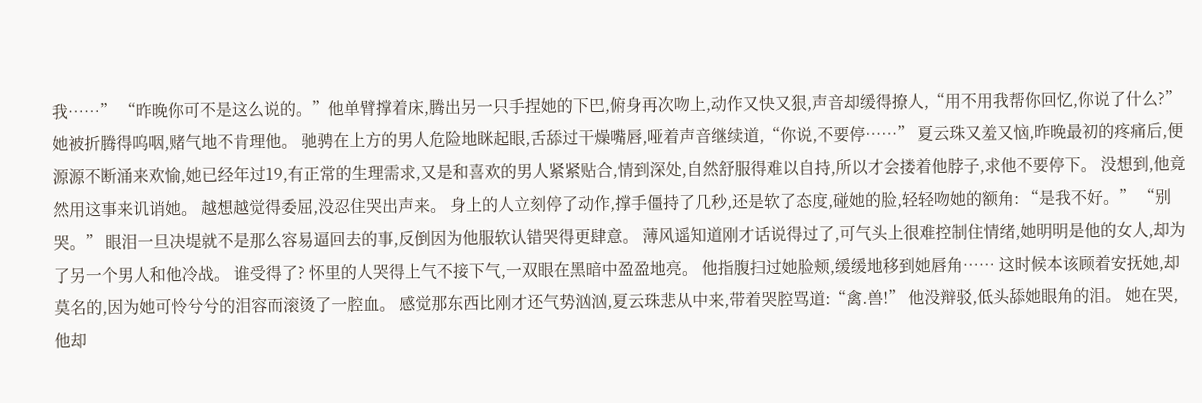我……” “昨晚你可不是这么说的。”他单臂撑着床,腾出另一只手捏她的下巴,俯身再次吻上,动作又快又狠,声音却缓得撩人,“用不用我帮你回忆,你说了什么?” 她被折腾得呜咽,赌气地不肯理他。 驰骋在上方的男人危险地眯起眼,舌舔过干燥嘴唇,哑着声音继续道,“你说,不要停……” 夏云珠又羞又恼,昨晚最初的疼痛后,便源源不断涌来欢愉,她已经年过19,有正常的生理需求,又是和喜欢的男人紧紧贴合,情到深处,自然舒服得难以自持,所以才会搂着他脖子,求他不要停下。 没想到,他竟然用这事来讥诮她。 越想越觉得委屈,没忍住哭出声来。 身上的人立刻停了动作,撑手僵持了几秒,还是软了态度,碰她的脸,轻轻吻她的额角: “是我不好。” “别哭。” 眼泪一旦决堤就不是那么容易逼回去的事,反倒因为他服软认错哭得更肆意。 薄风遥知道刚才话说得过了,可气头上很难控制住情绪,她明明是他的女人,却为了另一个男人和他冷战。 谁受得了? 怀里的人哭得上气不接下气,一双眼在黑暗中盈盈地亮。 他指腹扫过她脸颊,缓缓地移到她唇角…… 这时候本该顾着安抚她,却莫名的,因为她可怜兮兮的泪容而滚烫了一腔血。 感觉那东西比刚才还气势汹汹,夏云珠悲从中来,带着哭腔骂道:“禽.兽!” 他没辩驳,低头舔她眼角的泪。 她在哭,他却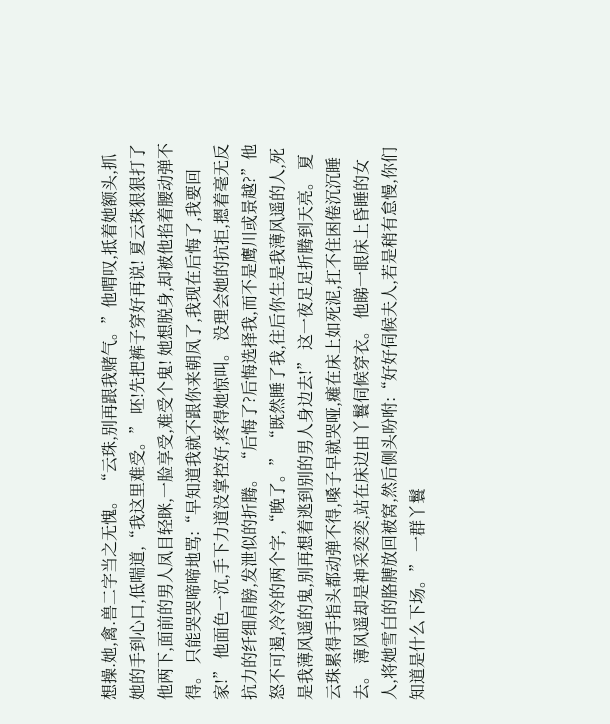想操.她,禽.兽二字当之无愧。 “云珠,别再跟我赌气。”他喟叹,抵着她额头,抓她的手到心口,低喘道,“我这里难受。” 呸!先把裤子穿好再说! 夏云珠狠狠打了他两下,面前的男人凤目轻眯,一脸享受,难受个鬼! 她想脱身,却被他掐着腰动弹不得。 只能哭哭啼啼地骂:“早知道我就不跟你来朝凤了,我现在后悔了,我要回家!” 他面色一沉,手下力道没掌控好,疼得她惊叫。 没理会她的抗拒,摁着毫无反抗力的纤细肩膀,发泄似的折腾。 “后悔了?后悔选择我,而不是鹰川或景越?”他怒不可遏,冷冷的两个字,“晚了。” “既然睡了我,往后你生是我薄风遥的人,死是我薄风遥的鬼,别再想着逃到别的男人身边去!” 这一夜足足折腾到天亮。 夏云珠累得手指头都动弹不得,嗓子早就哭哑,瘫在床上如死泥,扛不住困倦沉沉睡去。 薄风遥却是神采奕奕,站在床边由丫鬟伺候穿衣。 他睇一眼床上昏睡的女人,将她雪白的胳膊放回被窝,然后侧头吩咐:“好好伺候夫人,若是稍有怠慢,你们知道是什么下场。” 一群丫鬟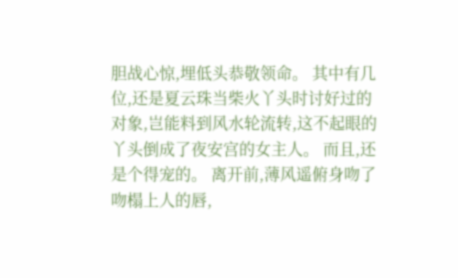胆战心惊,埋低头恭敬领命。 其中有几位,还是夏云珠当柴火丫头时讨好过的对象,岂能料到风水轮流转,这不起眼的丫头倒成了夜安宫的女主人。 而且,还是个得宠的。 离开前,薄风遥俯身吻了吻榻上人的唇,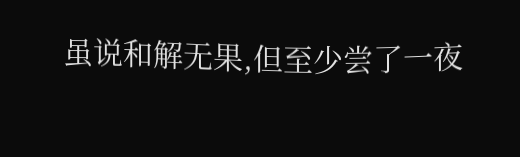虽说和解无果,但至少尝了一夜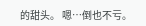的甜头。 嗯…倒也不亏。